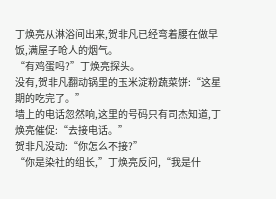丁焕亮从淋浴间出来,贺非凡已经弯着腰在做早饭,满屋子呛人的烟气。
“有鸡蛋吗?”丁焕亮探头。
没有,贺非凡翻动锅里的玉米淀粉蔬菜饼:“这星期的吃完了。”
墙上的电话忽然响,这里的号码只有司杰知道,丁焕亮催促:“去接电话。”
贺非凡没动:“你怎么不接?”
“你是染社的组长,”丁焕亮反问,“我是什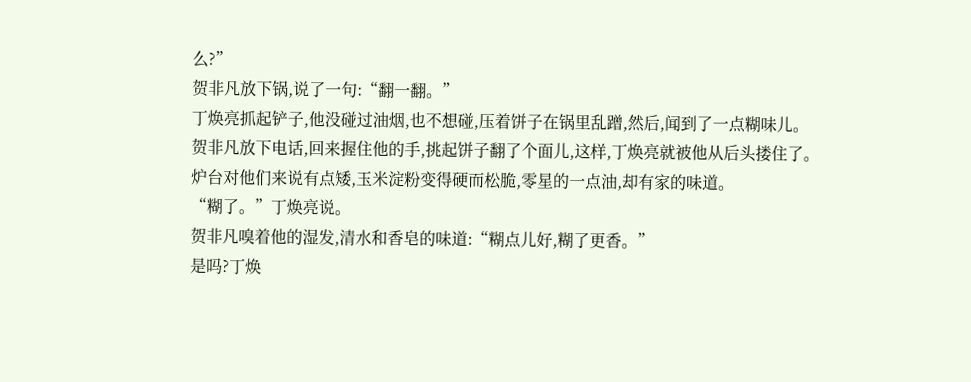么?”
贺非凡放下锅,说了一句:“翻一翻。”
丁焕亮抓起铲子,他没碰过油烟,也不想碰,压着饼子在锅里乱蹭,然后,闻到了一点糊味儿。
贺非凡放下电话,回来握住他的手,挑起饼子翻了个面儿,这样,丁焕亮就被他从后头搂住了。
炉台对他们来说有点矮,玉米淀粉变得硬而松脆,零星的一点油,却有家的味道。
“糊了。”丁焕亮说。
贺非凡嗅着他的湿发,清水和香皂的味道:“糊点儿好,糊了更香。”
是吗?丁焕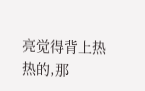亮觉得背上热热的,那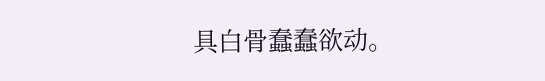具白骨蠢蠢欲动。